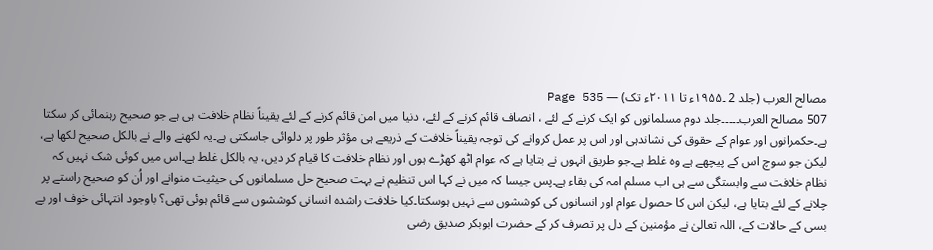مصالح العرب (جلد 2 ۔۱۹۵۵ء تا ۲۰۱۱ء تک) — Page 535
507 مصالح العرب۔۔۔۔۔جلد دوم مسلمانوں کو ایک کرنے کے لئے ، انصاف قائم کرنے کے لئے، دنیا میں امن قائم کرنے کے لئے یقیناً نظام خلافت ہی ہے جو صحیح رہنمائی کر سکتا ہے۔حکمرانوں اور عوام کے حقوق کی نشاندہی اور اس پر عمل کروانے کی توجہ یقیناً خلافت کے ذریعے ہی مؤثر طور پر دلوائی جاسکتی ہے۔یہ لکھنے والے نے بالکل صحیح لکھا ہے، لیکن جو سوچ اس کے پیچھے ہے وہ غلط ہے۔جو طریق انہوں نے بتایا ہے کہ عوام اٹھ کھڑے ہوں اور نظام خلافت کا قیام کر دیں، یہ بالکل غلط ہے۔اس میں کوئی شک نہیں کہ نظام خلافت سے وابستگی سے ہی اب مسلم امہ کی بقاء ہے۔پس جیسا کہ میں نے کہا اس تنظیم نے بہت صحیح حل مسلمانوں کی حیثیت منوانے اور اُن کو صحیح راستے پر چلانے کے لئے بتایا ہے، لیکن اس کا حصول عوام اور انسانوں کی کوششوں سے نہیں ہوسکتا۔کیا خلافت راشدہ انسانی کوششوں سے قائم ہوئی تھی؟ باوجود انتہائی خوف اور بے بسی کے حالات کے، اللہ تعالیٰ نے مؤمنین کے دل پر تصرف کر کے حضرت ابوبکر صدیق رضی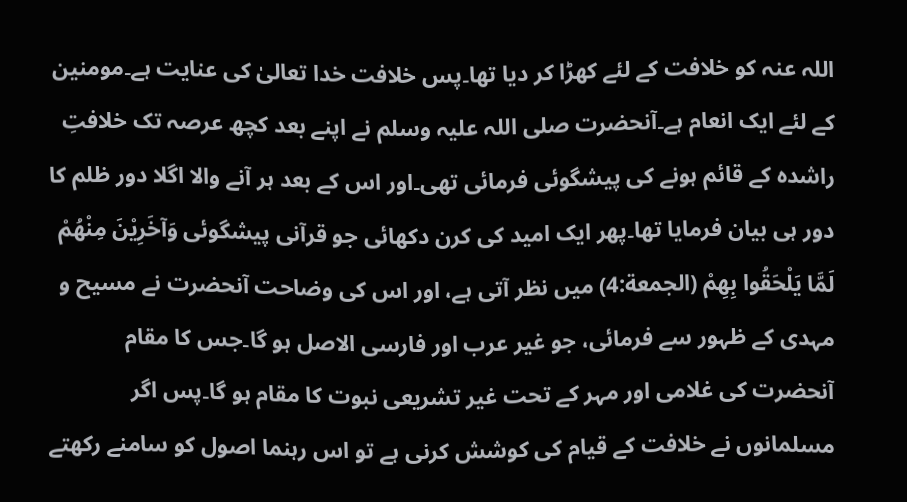اللہ عنہ کو خلافت کے لئے کھڑا کر دیا تھا۔پس خلافت خدا تعالیٰ کی عنایت ہے۔مومنین کے لئے ایک انعام ہے۔آنحضرت صلی اللہ علیہ وسلم نے اپنے بعد کچھ عرصہ تک خلافتِ راشدہ کے قائم ہونے کی پیشگوئی فرمائی تھی۔اور اس کے بعد ہر آنے والا اگلا دور ظلم کا دور ہی بیان فرمایا تھا۔پھر ایک امید کی کرن دکھائی جو قرآنی پیشگوئی وَآخَرِيْنَ مِنْهُمْ لَمَّا يَلْحَقُوا بِهِمْ (الجمعة:4) میں نظر آتی ہے، اور اس کی وضاحت آنحضرت نے مسیح و مہدی کے ظہور سے فرمائی، جو غیر عرب اور فارسی الاصل ہو گا۔جس کا مقام آنحضرت کی غلامی اور مہر کے تحت غیر تشریعی نبوت کا مقام ہو گا۔پس اگر مسلمانوں نے خلافت کے قیام کی کوشش کرنی ہے تو اس رہنما اصول کو سامنے رکھتے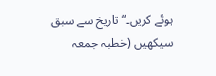ہوئے کریں۔“ تاریخ سے سبق سیکھیں (خطبہ جمعہ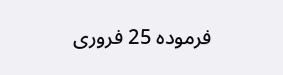فرمودہ 25 فروری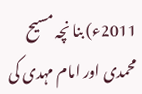2011ء) بنا نچہ مسیح محمدی اور امام مہدی کی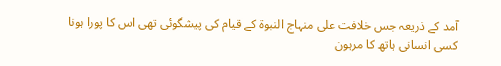آمد کے ذریعہ جس خلافت علی منہاج النبوۃ کے قیام کی پیشگوئی تھی اس کا پورا ہونا کسی انسانی ہاتھ کا مرہون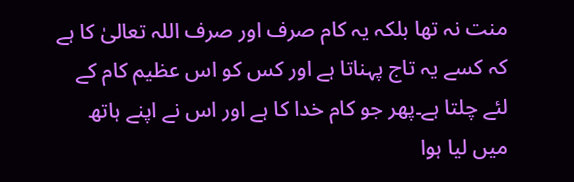منت نہ تھا بلکہ یہ کام صرف اور صرف اللہ تعالیٰ کا ہے کہ کسے یہ تاج پہناتا ہے اور کس کو اس عظیم کام کے لئے چلتا ہے۔پھر جو کام خدا کا ہے اور اس نے اپنے ہاتھ میں لیا ہوا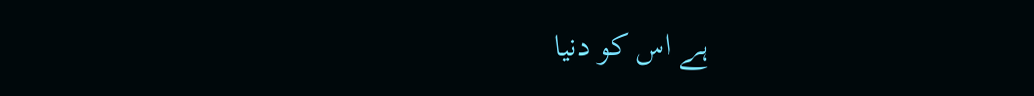ہے اس کو دنیا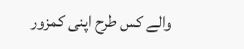والے کس طرح اپنی کمزور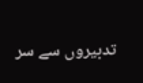تدبیروں سے سر